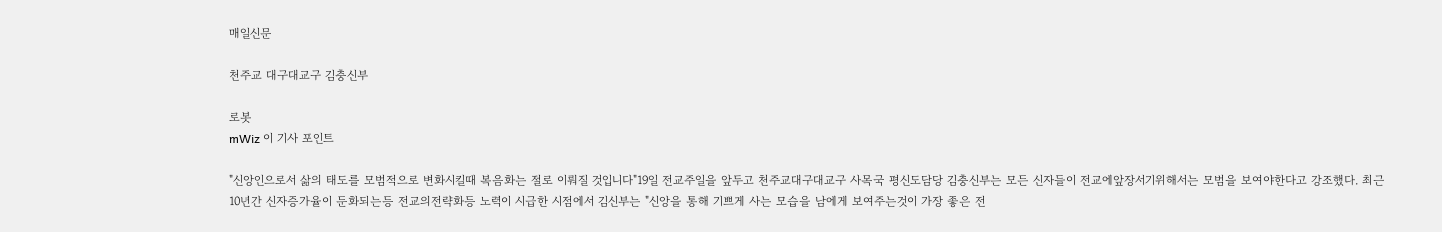매일신문

천주교 대구대교구 김충신부

로봇
mWiz 이 기사 포인트

"신앙인으로서 삶의 태도를 모범적으로 변화시킬때 복음화는 절로 이뤄질 것입니다"19일 전교주일을 앞두고 천주교대구대교구 사목국 평신도담당 김충신부는 모든 신자들이 전교에앞장서기위해서는 모범을 보여야한다고 강조했다. 최근 10년간 신자증가율이 둔화되는등 전교의전략화등 노력이 시급한 시점에서 김신부는 "신앙을 통해 기쁘게 사는 모습을 남에게 보여주는것이 가장 좋은 전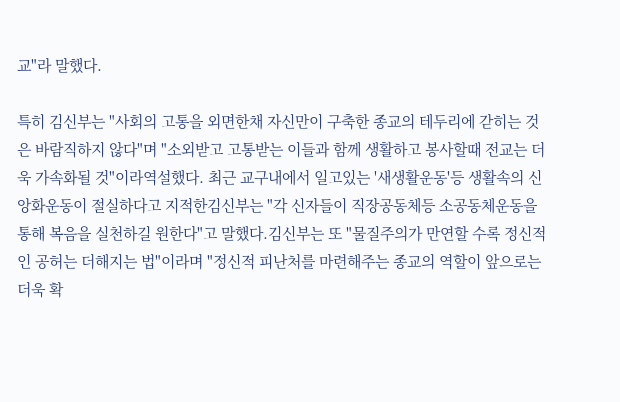교"라 말했다.

특히 김신부는 "사회의 고통을 외면한채 자신만이 구축한 종교의 테두리에 갇히는 것은 바람직하지 않다"며 "소외받고 고통받는 이들과 함께 생활하고 봉사할때 전교는 더욱 가속화될 것"이라역설했다. 최근 교구내에서 일고있는 '새생활운동'등 생활속의 신앙화운동이 절실하다고 지적한김신부는 "각 신자들이 직장공동체등 소공동체운동을 통해 복음을 실천하길 원한다"고 말했다.김신부는 또 "물질주의가 만연할 수록 정신적인 공허는 더해지는 법"이라며 "정신적 피난처를 마련해주는 종교의 역할이 앞으로는 더욱 확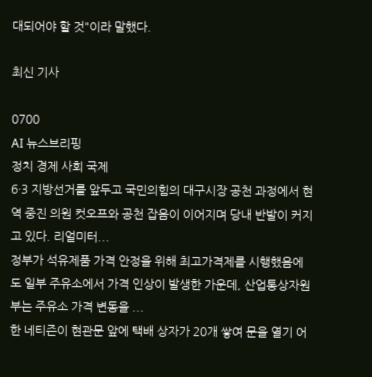대되어야 할 것"이라 말했다.

최신 기사

0700
AI 뉴스브리핑
정치 경제 사회 국제
6·3 지방선거를 앞두고 국민의힘의 대구시장 공천 과정에서 현역 중진 의원 컷오프와 공천 잡음이 이어지며 당내 반발이 커지고 있다. 리얼미터...
정부가 석유제품 가격 안정을 위해 최고가격제를 시행했음에도 일부 주유소에서 가격 인상이 발생한 가운데, 산업통상자원부는 주유소 가격 변동을 ...
한 네티즌이 현관문 앞에 택배 상자가 20개 쌓여 문을 열기 어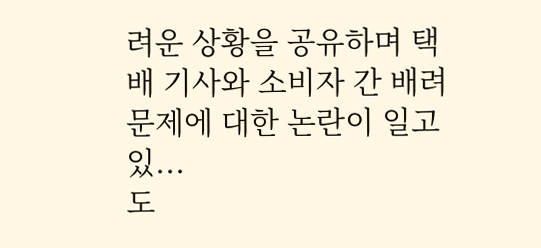려운 상황을 공유하며 택배 기사와 소비자 간 배려 문제에 대한 논란이 일고 있...
도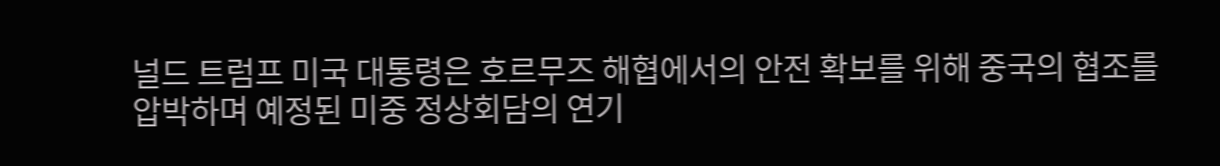널드 트럼프 미국 대통령은 호르무즈 해협에서의 안전 확보를 위해 중국의 협조를 압박하며 예정된 미중 정상회담의 연기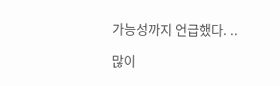가능성까지 언급했다. ..

많이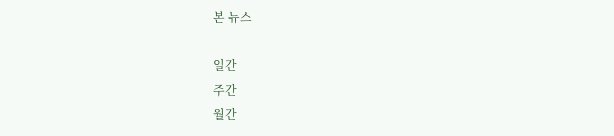본 뉴스

일간
주간
월간